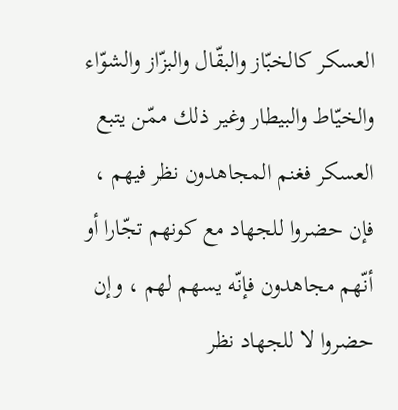العسكر كالخبّاز والبقّال والبزّاز والشوّاء والخيّاط والبيطار وغير ذلك ممّن يتبع العسكر فغنم المجاهدون نظر فيهم ، فإن حضروا للجهاد مع كونهم تجّارا أو أنّهم مجاهدون فإنّه يسهم لهم ، وإن حضروا لا للجهاد نظر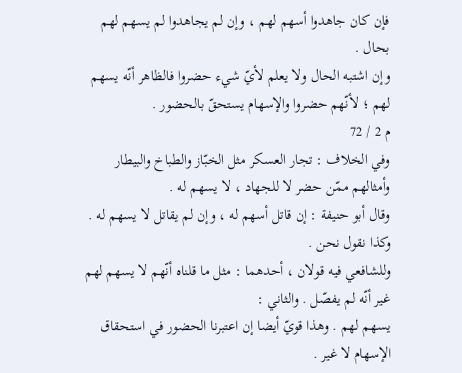فإن كان جاهدوا أسهم لهم ، وإن لم يجاهدوا لم يسهم لهم بحال .
وإن اشتبه الحال ولا يعلم لأيّ شيء حضروا فالظاهر أنّه يسهم لهم ؛ لأنّهم حضروا والإسهام يستحقّ بالحضور .
م 2 / 72
وفي الخلاف : تجار العسكر مثل الخبّاز والطباخ والبيطار وأمثالهم ممّن حضر لا للجهاد ، لا يسهم له .
وقال أبو حنيفة : إن قاتل أسهم له ، وإن لم يقاتل لا يسهم له . وكذا نقول نحن .
وللشافعي فيه قولان ، أحدهما : مثل ما قلناه أنّهم لا يسهم لهم غير أنّه لم يفصّل . والثاني :
يسهم لهم . وهذا قويّ أيضا إن اعتبرنا الحضور في استحقاق الإسهام لا غير .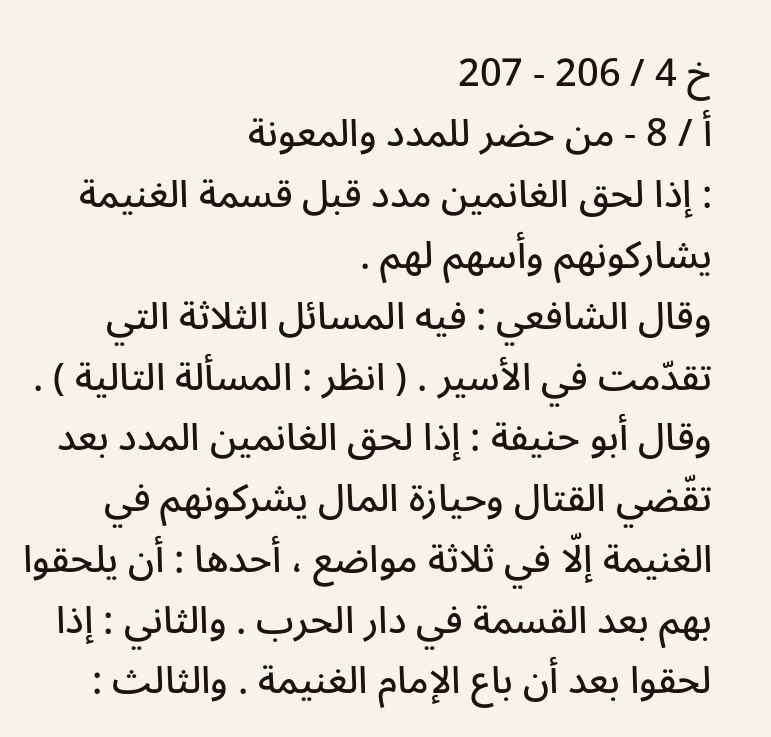خ 4 / 206 - 207
أ / 8 - من حضر للمدد والمعونة
: إذا لحق الغانمين مدد قبل قسمة الغنيمة يشاركونهم وأسهم لهم .
وقال الشافعي : فيه المسائل الثلاثة التي تقدّمت في الأسير . ( انظر : المسألة التالية ) .
وقال أبو حنيفة : إذا لحق الغانمين المدد بعد تقّضي القتال وحيازة المال يشركونهم في الغنيمة إلّا في ثلاثة مواضع ، أحدها : أن يلحقوا بهم بعد القسمة في دار الحرب . والثاني : إذا لحقوا بعد أن باع الإمام الغنيمة . والثالث :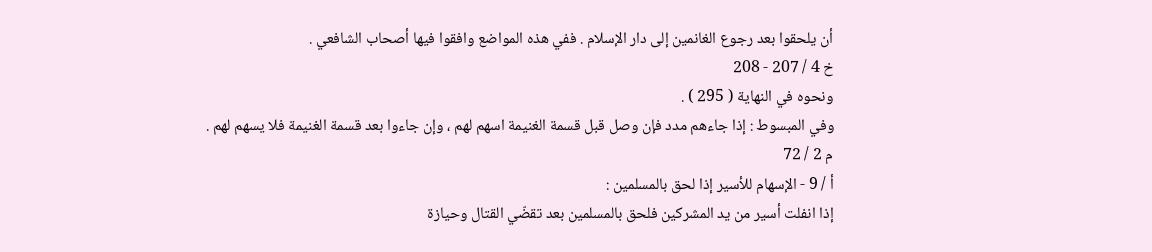أن يلحقوا بعد رجوع الغانمين إلى دار الإسلام . ففي هذه المواضع وافقوا فيها أصحاب الشافعي .
خ 4 / 207 - 208
ونحوه في النهاية ( 295 ) .
وفي المبسوط : إذا جاءهم مدد فإن وصل قبل قسمة الغنيمة اسهم لهم ، وإن جاءوا بعد قسمة الغنيمة فلا يسهم لهم .
م 2 / 72
أ / 9 - الإسهام للأسير إذا لحق بالمسلمين :
إذا انفلت أسير من يد المشركين فلحق بالمسلمين بعد تقضّي القتال وحيازة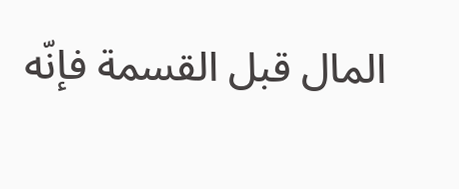المال قبل القسمة فإنّه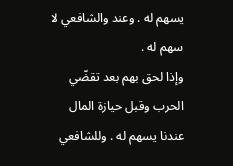يسهم له . وعند والشافعي لا سهم له .
وإذا لحق بهم بعد تقضّي الحرب وقبل حيازة المال عندنا يسهم له . وللشافعي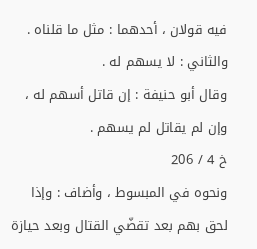فيه قولان ، أحدهما : مثل ما قلناه . والثاني : لا يسهم له .
وقال أبو حنيفة : إن قاتل أسهم له ، وإن لم يقاتل لم يسهم .
خ 4 / 206
ونحوه في المبسوط ، وأضاف : وإذا لحق بهم بعد تقضّي القتال وبعد حيازة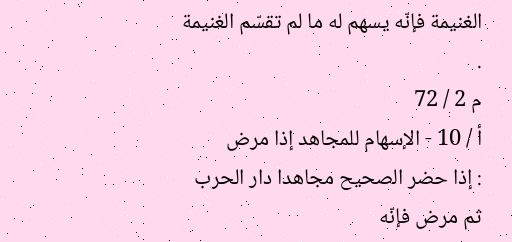الغنيمة فإنّه يسهم له ما لم تقسّم الغنيمة .
م 2 / 72
أ / 10 - الإسهام للمجاهد إذا مرض
: إذا حضر الصحيح مجاهدا دار الحرب ثم مرض فإنّه